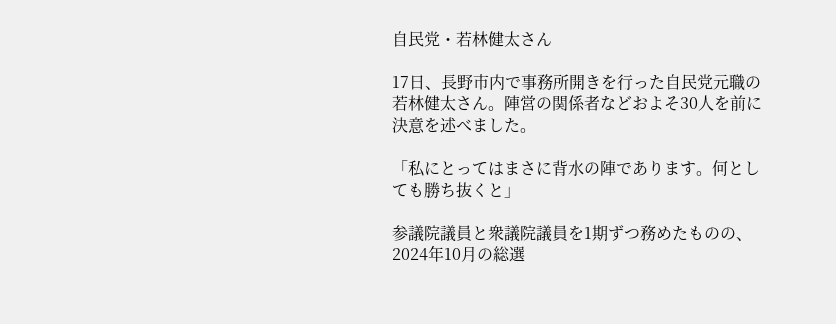自民党・若林健太さん

17日、長野市内で事務所開きを行った自民党元職の若林健太さん。陣営の関係者などおよそ30人を前に決意を述べました。

「私にとってはまさに背水の陣であります。何としても勝ち抜くと」

参議院議員と衆議院議員を1期ずつ務めたものの、2024年10月の総選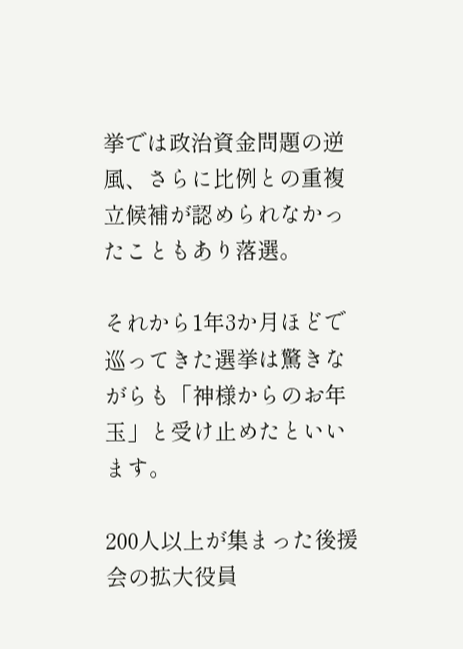挙では政治資金問題の逆風、さらに比例との重複立候補が認められなかったこともあり落選。

それから1年3か月ほどで巡ってきた選挙は驚きながらも「神様からのお年玉」と受け止めたといいます。

200人以上が集まった後援会の拡大役員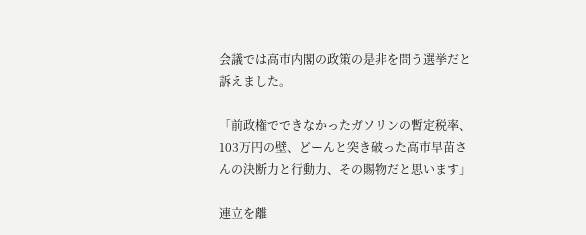会議では高市内閣の政策の是非を問う選挙だと訴えました。

「前政権でできなかったガソリンの暫定税率、103万円の壁、どーんと突き破った高市早苗さんの決断力と行動力、その賜物だと思います」

連立を離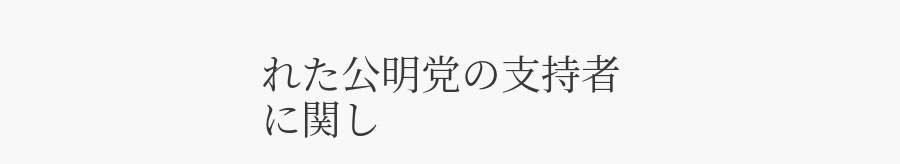れた公明党の支持者に関し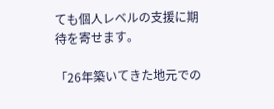ても個人レベルの支援に期待を寄せます。

「26年築いてきた地元での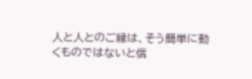人と人とのご縁は、そう簡単に動くものではないと信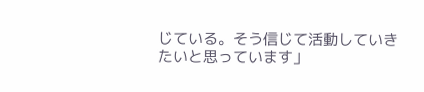じている。そう信じて活動していきたいと思っています」